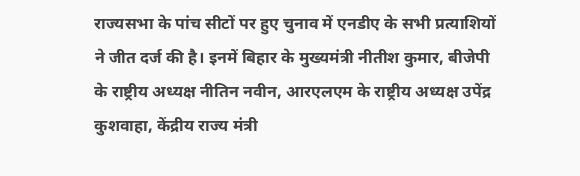राज्यसभा के पांच सीटों पर हुए चुनाव में एनडीए के सभी प्रत्याशियों ने जीत दर्ज की है। इनमें बिहार के मुख्यमंत्री नीतीश कुमार, बीजेपी के राष्ट्रीय अध्यक्ष नीतिन नवीन, आरएलएम के राष्ट्रीय अध्यक्ष उपेंद्र कुशवाहा, केंद्रीय राज्य मंत्री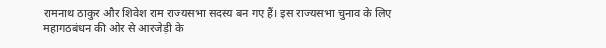रामनाथ ठाकुर और शिवेश राम राज्यसभा सदस्य बन गए हैं। इस राज्यसभा चुनाव के लिए महागठबंधन की ओर से आरजेड़ी के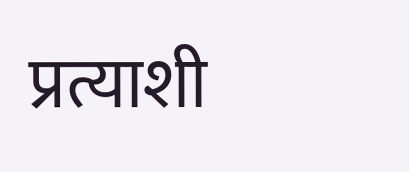प्रत्याशी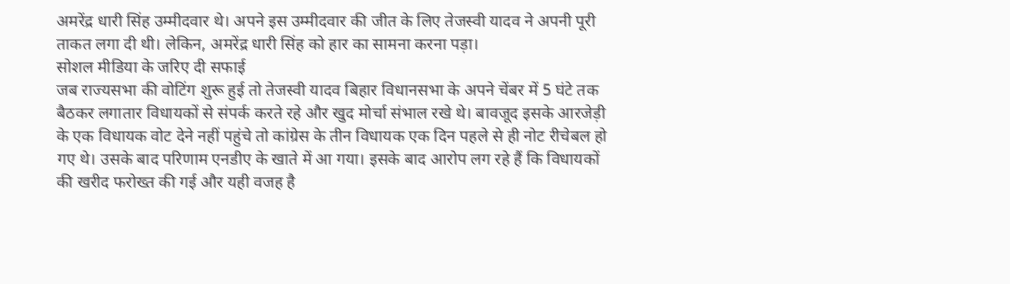अमरेंद्र धारी सिंह उम्मीदवार थे। अपने इस उम्मीदवार की जीत के लिए तेजस्वी यादव ने अपनी पूरी ताकत लगा दी थी। लेकिन, अमरेंद्र धारी सिंह को हार का सामना करना पड़ा।
सोशल मीडिया के जरिए दी सफाई
जब राज्यसभा की वोटिंग शुरू हुई तो तेजस्वी यादव बिहार विधानसभा के अपने चेंबर में 5 घंटे तक बैठकर लगातार विधायकों से संपर्क करते रहे और खुद मोर्चा संभाल रखे थे। बावजूद इसके आरजेड़ी के एक विधायक वोट देने नहीं पहुंचे तो कांग्रेस के तीन विधायक एक दिन पहले से ही नोट रीचेबल हो गए थे। उसके बाद परिणाम एनडीए के खाते में आ गया। इसके बाद आरोप लग रहे हैं कि विधायकों की खरीद फरोख्त की गई और यही वजह है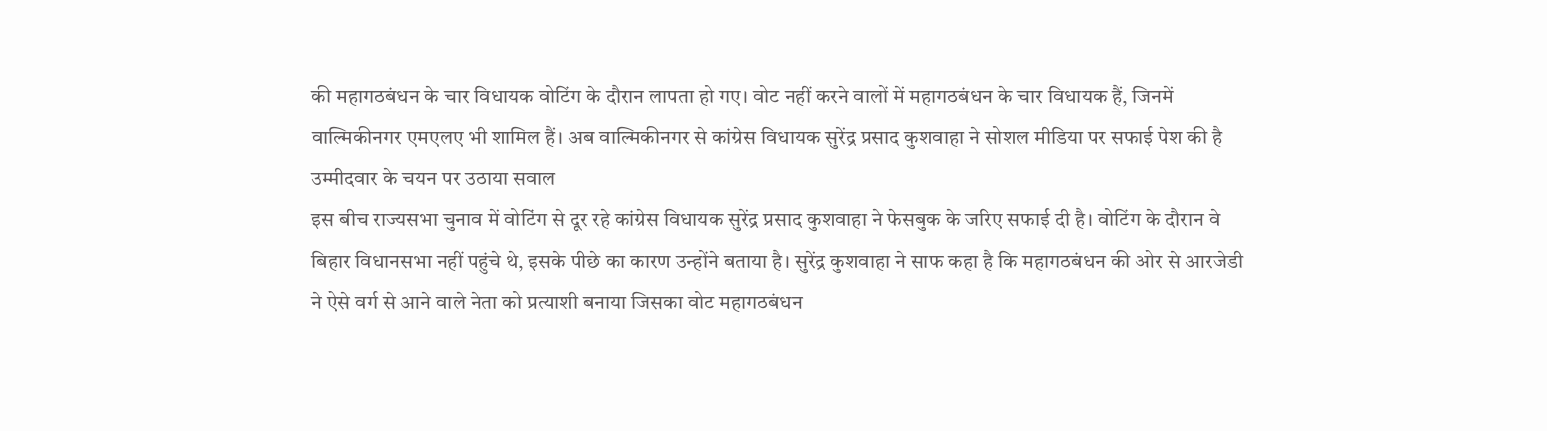की महागठबंधन के चार विधायक वोटिंग के दौरान लापता हो गए। वोट नहीं करने वालों में महागठबंधन के चार विधायक हैं, जिनमें वाल्मिकीनगर एमएलए भी शामिल हैं। अब वाल्मिकीनगर से कांग्रेस विधायक सुरेंद्र प्रसाद कुशवाहा ने सोशल मीडिया पर सफाई पेश की है
उम्मीदवार के चयन पर उठाया सवाल
इस बीच राज्यसभा चुनाव में वोटिंग से दूर रहे कांग्रेस विधायक सुरेंद्र प्रसाद कुशवाहा ने फेसबुक के जरिए सफाई दी है। वोटिंग के दौरान वे बिहार विधानसभा नहीं पहुंचे थे, इसके पीछे का कारण उन्होंने बताया है। सुरेंद्र कुशवाहा ने साफ कहा है कि महागठबंधन की ओर से आरजेडी ने ऐसे वर्ग से आने वाले नेता को प्रत्याशी बनाया जिसका वोट महागठबंधन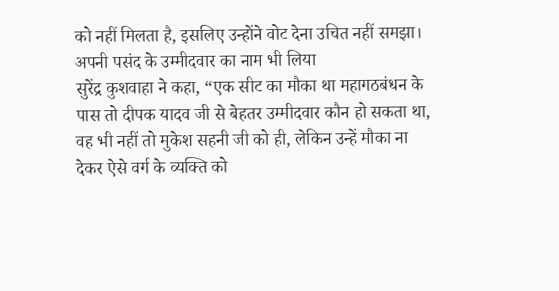को नहीं मिलता है, इसलिए उन्होंने वोट देना उचित नहीं समझा।
अपनी पसंद के उम्मीदवार का नाम भी लिया
सुरेंद्र कुशवाहा ने कहा, “एक सीट का मौका था महागठबंधन के पास तो दीपक यादव जी से बेहतर उम्मीदवार कौन हो सकता था, वह भी नहीं तो मुकेश सहनी जी को ही, लेकिन उन्हें मौका ना देकर ऐसे वर्ग के व्यक्ति को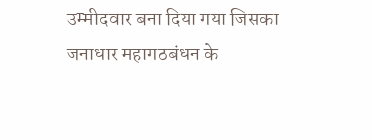उम्मीदवार बना दिया गया जिसका जनाधार महागठबंधन के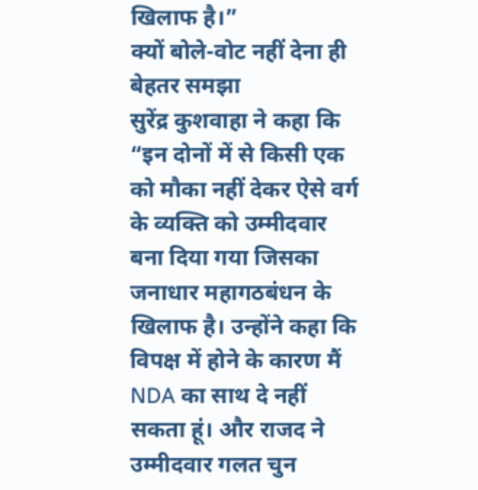खिलाफ है।”
क्यों बोले-वोट नहीं देना ही बेहतर समझा
सुरेंद्र कुशवाहा ने कहा कि “इन दोनों में से किसी एक को मौका नहीं देकर ऐसे वर्ग के व्यक्ति को उम्मीदवार बना दिया गया जिसका जनाधार महागठबंधन के खिलाफ है। उन्होंने कहा कि विपक्ष में होने के कारण मैं NDA का साथ दे नहीं सकता हूं। और राजद ने उम्मीदवार गलत चुन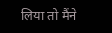लिया तो मैंने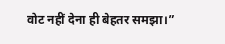वोट नहीं देना ही बेहतर समझा।”